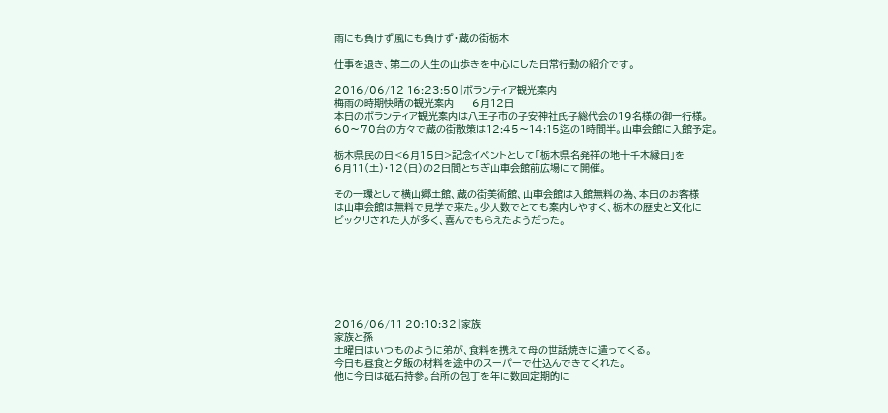雨にも負けず風にも負けず・蔵の街栃木

仕事を退き、第二の人生の山歩きを中心にした日常行動の紹介です。

2016/06/12 16:23:50|ボランティア観光案内
梅雨の時期快晴の観光案内      6月12日
本日のボランティア観光案内は八王子市の子安神社氏子総代会の19名様の御一行様。
60〜70台の方々で蔵の街散策は12:45〜14:15迄の1時間半。山車会館に入館予定。

栃木県民の日<6月15日>記念イベントとして「栃木県名発祥の地十千木縁日」を
6月11(土)・12(日)の2日間とちぎ山車会館前広場にて開催。

その一環として横山郷土館、蔵の街美術館、山車会館は入館無料の為、本日のお客様
は山車会館は無料で見学で来た。少人数でとても案内しやすく、栃木の歴史と文化に
ビックリされた人が多く、喜んでもらえたようだった。







2016/06/11 20:10:32|家族
家族と孫
土曜日はいつものように弟が、食料を携えて母の世話焼きに遣ってくる。
今日も昼食と夕飯の材料を途中のスーパーで仕込んできてくれた。
他に今日は砥石持参。台所の包丁を年に数回定期的に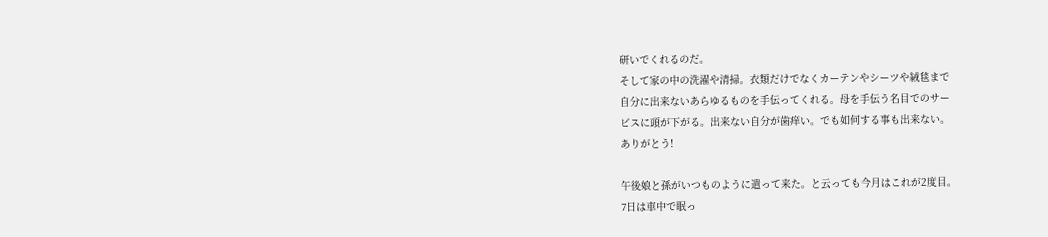研いでくれるのだ。
そして家の中の洗濯や清掃。衣類だけでなくカーテンやシーツや絨毯まで
自分に出来ないあらゆるものを手伝ってくれる。母を手伝う名目でのサー
ビスに頭が下がる。出来ない自分が歯痒い。でも如何する事も出来ない。
ありがとう!

午後娘と孫がいつものように遣って来た。と云っても今月はこれが2度目。
7日は車中で眠っ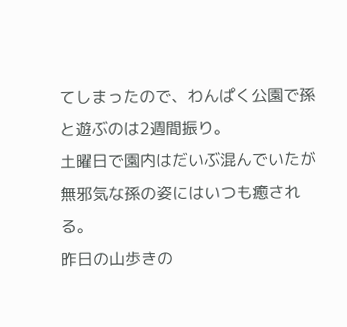てしまったので、わんぱく公園で孫と遊ぶのは2週間振り。
土曜日で園内はだいぶ混んでいたが無邪気な孫の姿にはいつも癒される。
昨日の山歩きの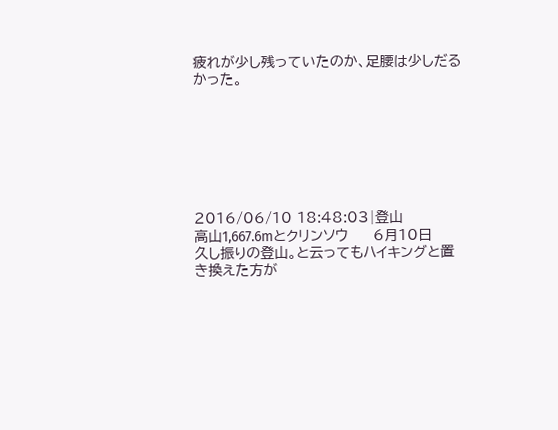疲れが少し残っていたのか、足腰は少しだるかった。







2016/06/10 18:48:03|登山
高山1,667.6mとクリンソウ     6月10日
久し振りの登山。と云ってもハイキングと置き換えた方が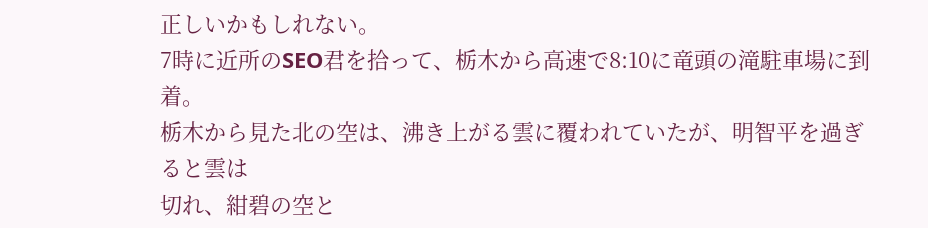正しいかもしれない。
7時に近所のSEO君を拾って、栃木から高速で8:10に竜頭の滝駐車場に到着。
栃木から見た北の空は、沸き上がる雲に覆われていたが、明智平を過ぎると雲は
切れ、紺碧の空と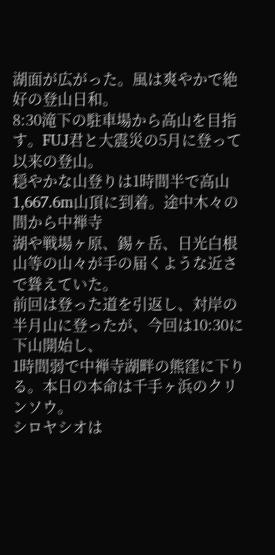湖面が広がった。風は爽やかで絶好の登山日和。
8:30滝下の駐車場から高山を目指す。FUJ君と大震災の5月に登って以来の登山。
穏やかな山登りは1時間半で高山1,667.6m山頂に到着。途中木々の間から中禅寺
湖や戦場ヶ原、錫ヶ岳、日光白根山等の山々が手の届くような近さで聳えていた。
前回は登った道を引返し、対岸の半月山に登ったが、今回は10:30に下山開始し、
1時間弱で中禅寺湖畔の熊窪に下りる。本日の本命は千手ヶ浜のクリンソウ。
シロヤシオは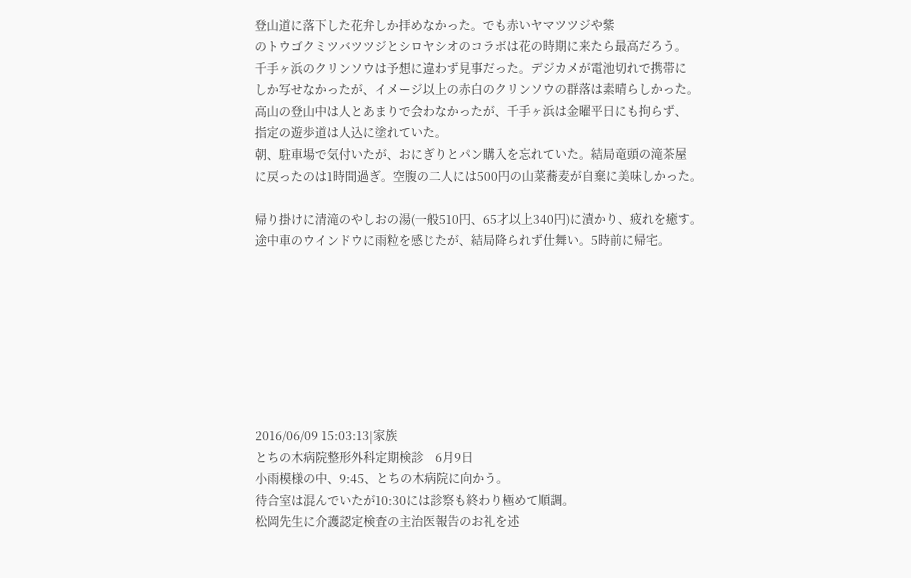登山道に落下した花弁しか拝めなかった。でも赤いヤマツツジや紫
のトウゴクミツバツツジとシロヤシオのコラボは花の時期に来たら最高だろう。
千手ヶ浜のクリンソウは予想に違わず見事だった。デジカメが電池切れで携帯に
しか写せなかったが、イメージ以上の赤白のクリンソウの群落は素晴らしかった。
高山の登山中は人とあまりで会わなかったが、千手ヶ浜は金曜平日にも拘らず、
指定の遊歩道は人込に塗れていた。
朝、駐車場で気付いたが、おにぎりとパン購入を忘れていた。結局竜頭の滝茶屋
に戻ったのは1時間過ぎ。空腹の二人には500円の山菜蕎麦が自棄に美味しかった。

帰り掛けに清滝のやしおの湯(一般510円、65才以上340円)に漬かり、疲れを癒す。
途中車のウインドウに雨粒を感じたが、結局降られず仕舞い。5時前に帰宅。








2016/06/09 15:03:13|家族
とちの木病院整形外科定期検診    6月9日
小雨模様の中、9:45、とちの木病院に向かう。
待合室は混んでいたが10:30には診察も終わり極めて順調。
松岡先生に介護認定検査の主治医報告のお礼を述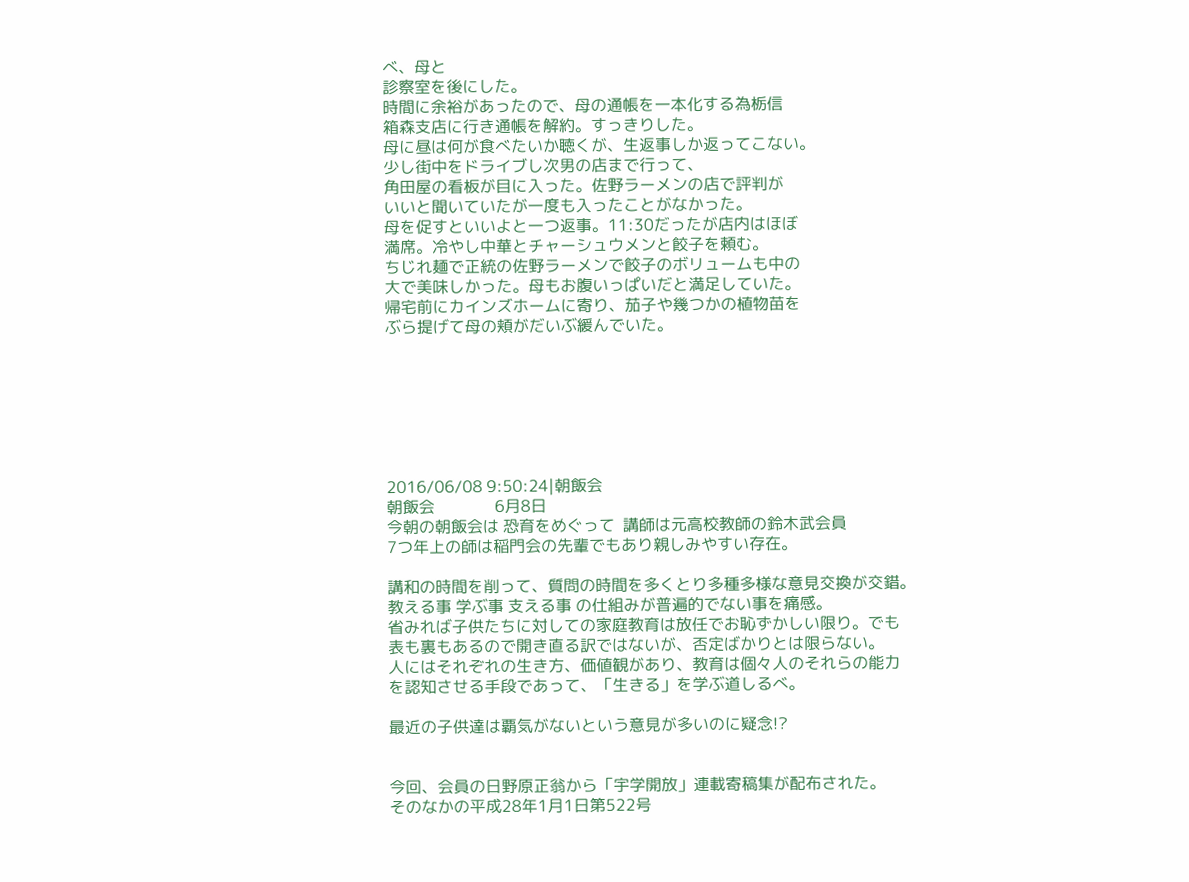べ、母と
診察室を後にした。
時間に余裕があったので、母の通帳を一本化する為栃信
箱森支店に行き通帳を解約。すっきりした。
母に昼は何が食べたいか聴くが、生返事しか返ってこない。
少し街中をドライブし次男の店まで行って、
角田屋の看板が目に入った。佐野ラーメンの店で評判が
いいと聞いていたが一度も入ったことがなかった。
母を促すといいよと一つ返事。11:30だったが店内はほぼ
満席。冷やし中華とチャーシュウメンと餃子を頼む。
ちじれ麺で正統の佐野ラーメンで餃子のボリュームも中の
大で美味しかった。母もお腹いっぱいだと満足していた。
帰宅前にカインズホームに寄り、茄子や幾つかの植物苗を
ぶら提げて母の頬がだいぶ緩んでいた。







2016/06/08 9:50:24|朝飯会
朝飯会               6月8日
今朝の朝飯会は 恐育をめぐって  講師は元高校教師の鈴木武会員
7つ年上の師は稲門会の先輩でもあり親しみやすい存在。

講和の時間を削って、質問の時間を多くとり多種多様な意見交換が交錯。
教える事 学ぶ事 支える事 の仕組みが普遍的でない事を痛感。
省みれば子供たちに対しての家庭教育は放任でお恥ずかしい限り。でも
表も裏もあるので開き直る訳ではないが、否定ばかりとは限らない。
人にはそれぞれの生き方、価値観があり、教育は個々人のそれらの能力
を認知させる手段であって、「生きる」を学ぶ道しるべ。

最近の子供達は覇気がないという意見が多いのに疑念!?


今回、会員の日野原正翁から「宇学開放」連載寄稿集が配布された。
そのなかの平成28年1月1日第522号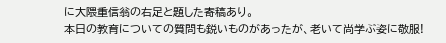に大隈重信翁の右足と題した寄稿あり。
本日の教育についての質問も鋭いものがあったが、老いて尚学ぶ姿に敬服!